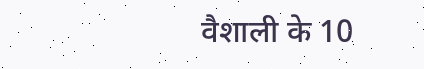वैशाली के 10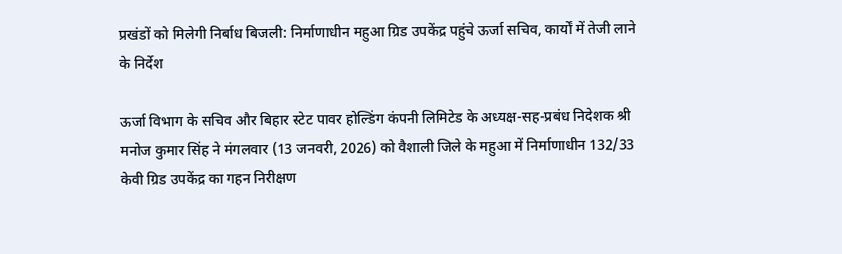प्रखंडों को मिलेगी निर्बाध बिजली: निर्माणाधीन महुआ ग्रिड उपकेंद्र पहुंचे ऊर्जा सचिव, कार्यों में तेजी लाने के निर्देश

ऊर्जा विभाग के सचिव और बिहार स्टेट पावर होल्डिंग कंपनी लिमिटेड के अध्यक्ष-सह-प्रबंध निदेशक श्री मनोज कुमार सिंह ने मंगलवार (13 जनवरी, 2026) को वैशाली जिले के महुआ में निर्माणाधीन 132/33 केवी ग्रिड उपकेंद्र का गहन निरीक्षण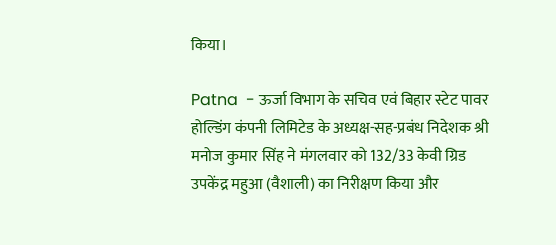किया।

Patna  - ऊर्जा विभाग के सचिव एवं बिहार स्टेट पावर होल्डिंग कंपनी लिमिटेड के अध्यक्ष-सह-प्रबंध निदेशक श्री मनोज कुमार सिंह ने मंगलवार को 132/33 केवी ग्रिड उपकेंद्र महुआ (वैशाली) का निरीक्षण किया और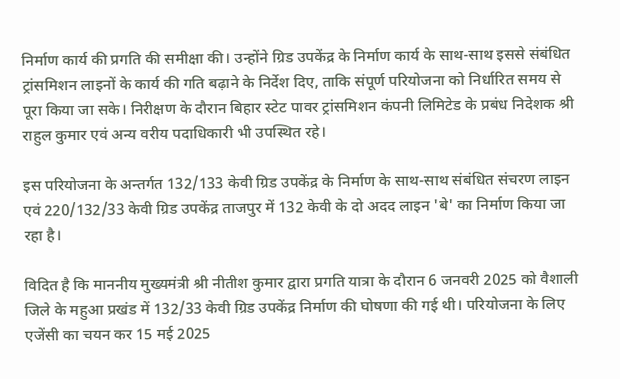निर्माण कार्य की प्रगति की समीक्षा की। उन्होंने ग्रिड उपकेंद्र के निर्माण कार्य के साथ-साथ इससे संबंधित ट्रांसमिशन लाइनों के कार्य की गति बढ़ाने के निर्देश दिए, ताकि संपूर्ण परियोजना को निर्धारित समय से पूरा किया जा सके। निरीक्षण के दौरान बिहार स्टेट पावर ट्रांसमिशन कंपनी लिमिटेड के प्रबंध निदेशक श्री राहुल कुमार एवं अन्य वरीय पदाधिकारी भी उपस्थित रहे।

इस परियोजना के अन्तर्गत 132/133 केवी ग्रिड उपकेंद्र के निर्माण के साथ-साथ संबंधित संचरण लाइन एवं 220/132/33 केवी ग्रिड उपकेंद्र ताजपुर में 132 केवी के दो अदद लाइन 'बे' का निर्माण किया जा रहा है।

विदित है कि माननीय मुख्यमंत्री श्री नीतीश कुमार द्वारा प्रगति यात्रा के दौरान 6 जनवरी 2025 को वैशाली जिले के महुआ प्रखंड में 132/33 केवी ग्रिड उपकेंद्र निर्माण की घोषणा की गई थी। परियोजना के लिए एजेंसी का चयन कर 15 मई 2025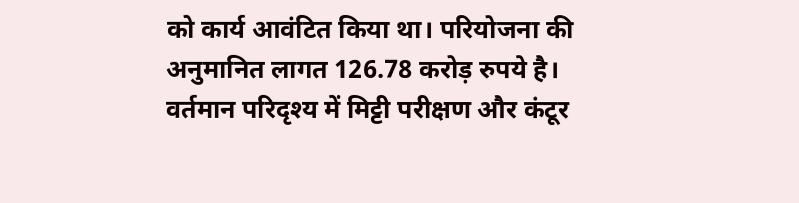को कार्य आवंटित किया था। परियोजना की अनुमानित लागत 126.78 करोड़ रुपये है। वर्तमान परिदृश्य में मिट्टी परीक्षण और कंटूर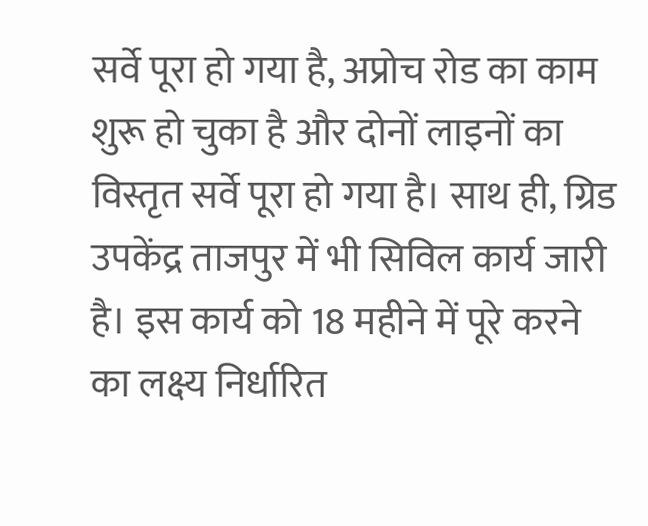सर्वे पूरा हो गया है, अप्रोच रोड का काम शुरू हो चुका है और दोनों लाइनों का विस्तृत सर्वे पूरा हो गया है। साथ ही, ग्रिड उपकेंद्र ताजपुर में भी सिविल कार्य जारी है। इस कार्य को 18 महीने में पूरे करने का लक्ष्य निर्धारित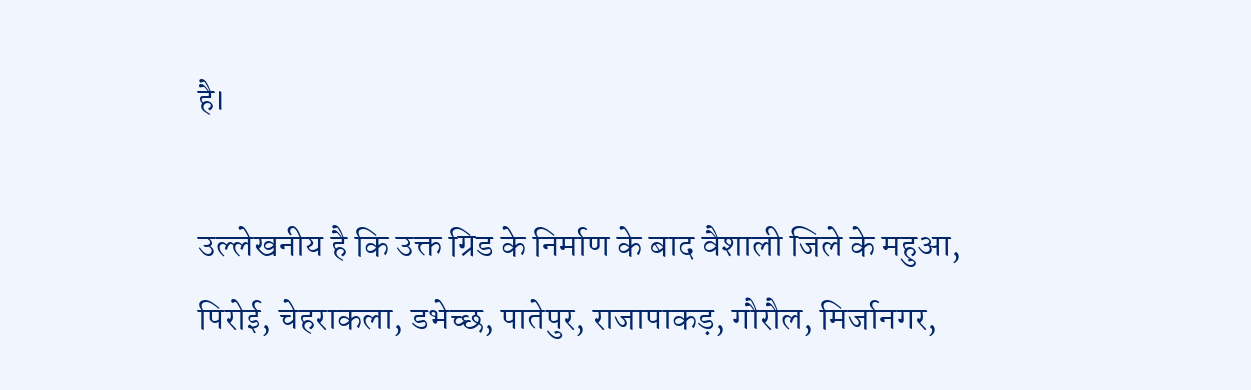है।

उल्लेखनीय है कि उक्त ग्रिड के निर्माण के बाद वैशाली जिले के महुआ, पिरोई, चेहराकला, डभेच्छ, पातेपुर, राजापाकड़, गौरौल, मिर्जानगर,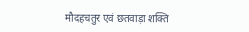मौदहचतुर एवं छतवाड़ा शक्ति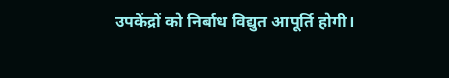उपकेंद्रों को निर्बाध विद्युत आपूर्ति होगी।